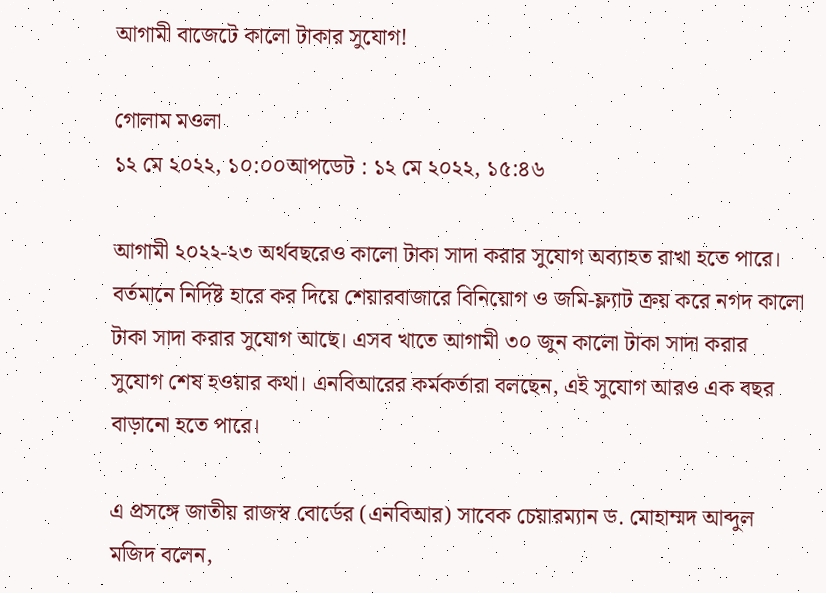আগামী বাজেটে কালো টাকার সুযোগ!

গোলাম মওলা
১২ মে ২০২২, ১০:০০আপডেট : ১২ মে ২০২২, ১৫:৪৬

আগামী ২০২২-২৩ অর্থবছরেও কালো টাকা সাদা করার সুযোগ অব্যাহত রাখা হতে পারে। বর্তমানে নির্দিষ্ট হারে কর দিয়ে শেয়ারবাজারে বিনিয়োগ ও জমি-ফ্ল্যাট ক্রয় করে নগদ কালো টাকা সাদা করার সুযোগ আছে। এসব খাতে আগামী ৩০ জুন কালো টাকা সাদা করার সুযোগ শেষ হওয়ার কথা। এনবিআরের কর্মকর্তারা বলছেন, এই সুযোগ আরও এক বছর বাড়ানো হতে পারে।

এ প্রসঙ্গে জাতীয় রাজস্ব বোর্ডের (এনবিআর) সাবেক চেয়ারম্যান ড. মোহাম্মদ আব্দুল মজিদ বলেন,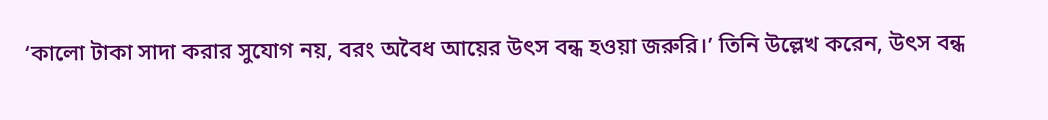‘কালো টাকা সাদা করার সুযোগ নয়, বরং অবৈধ আয়ের উৎস বন্ধ হওয়া জরুরি।’ তিনি উল্লেখ করেন, উৎস বন্ধ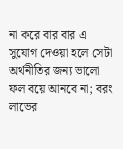না করে বার বার এ সুযোগ দেওয়া হলে সেটা অর্থনীতির জন্য ভালো ফল বয়ে আনবে না; বরং লাভের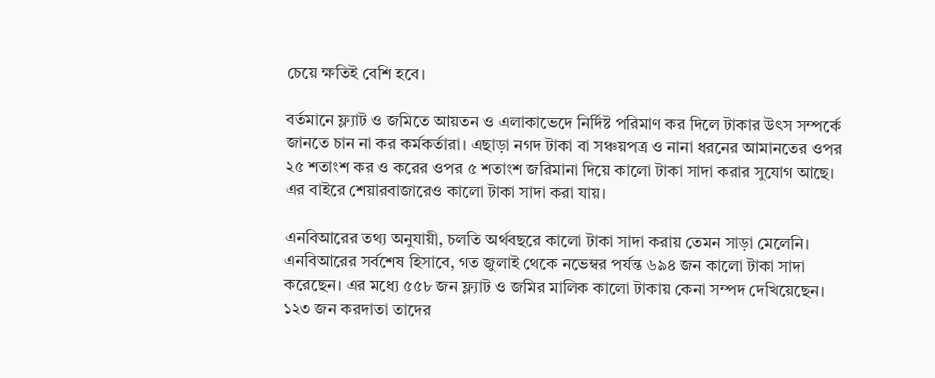চেয়ে ক্ষতিই বেশি হবে।

বর্তমানে ফ্ল্যাট ও জমিতে আয়তন ও এলাকাভেদে নির্দিষ্ট পরিমাণ কর দিলে টাকার উৎস সম্পর্কে জানতে চান না কর কর্মকর্তারা। এছাড়া নগদ টাকা বা সঞ্চয়পত্র ও নানা ধরনের আমানতের ওপর ২৫ শতাংশ কর ও করের ওপর ৫ শতাংশ জরিমানা দিয়ে কালো টাকা সাদা করার সুযোগ আছে। এর বাইরে শেয়ারবাজারেও কালো টাকা সাদা করা যায়।

এনবিআরের তথ্য অনুযায়ী, চলতি অর্থবছরে কালো টাকা সাদা করায় তেমন সাড়া মেলেনি। এনবিআরের সর্বশেষ হিসাবে, গত জুলাই থেকে নভেম্বর পর্যন্ত ৬৯৪ জন কালো টাকা সাদা করেছেন। এর মধ্যে ৫৫৮ জন ফ্ল্যাট ও জমির মালিক কালো টাকায় কেনা সম্পদ দেখিয়েছেন। ১২৩ জন করদাতা তাদের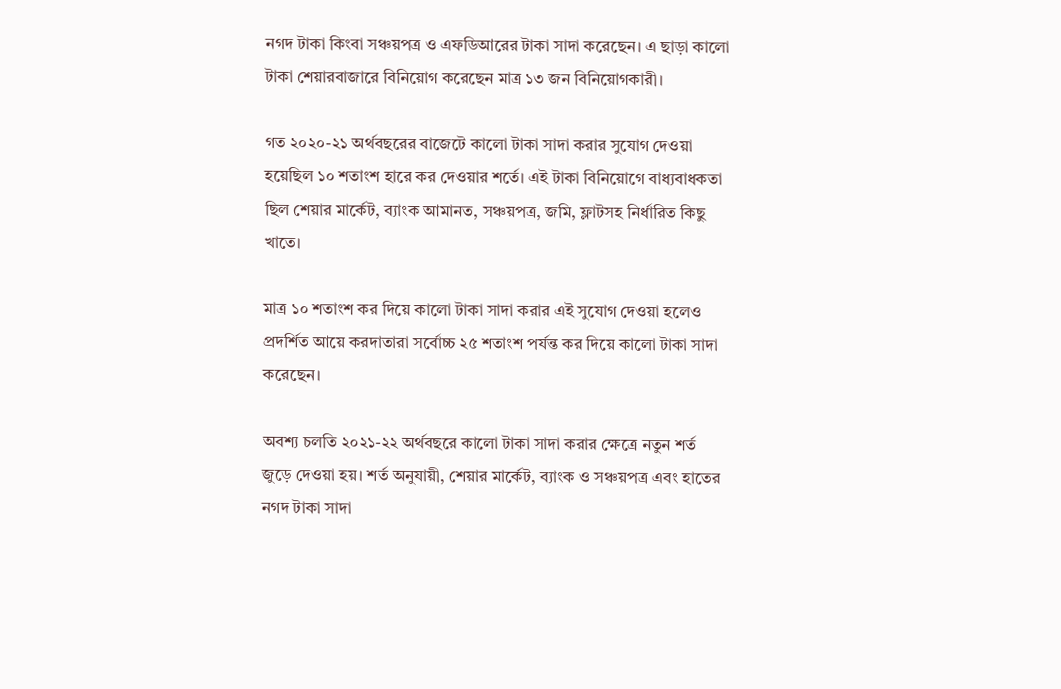নগদ টাকা কিংবা সঞ্চয়পত্র ও এফডিআরের টাকা সাদা করেছেন। এ ছাড়া কালো টাকা শেয়ারবাজারে বিনিয়োগ করেছেন মাত্র ১৩ জন বিনিয়োগকারী।

গত ২০২০-২১ অর্থবছরের বাজেটে কালো টাকা সাদা করার সুযোগ দেওয়া হয়েছিল ১০ শতাংশ হারে কর দেওয়ার শর্তে। এই টাকা বিনিয়োগে বাধ্যবাধকতা ছিল শেয়ার মার্কেট, ব্যাংক আমানত, সঞ্চয়পত্র, জমি, ফ্লাটসহ নির্ধারিত কিছু খাতে।

মাত্র ১০ শতাংশ কর দিয়ে কালো টাকা সাদা করার এই সুযোগ দেওয়া হলেও প্রদর্শিত আয়ে করদাতারা সর্বোচ্চ ২৫ শতাংশ পর্যন্ত কর দিয়ে কালো টাকা সাদা করেছেন।

অবশ্য চলতি ২০২১-২২ অর্থবছরে কালো টাকা সাদা করার ক্ষেত্রে নতুন শর্ত জুড়ে দেওয়া হয়। শর্ত অনুযায়ী, শেয়ার মার্কেট, ব্যাংক ও সঞ্চয়পত্র এবং হাতের নগদ টাকা সাদা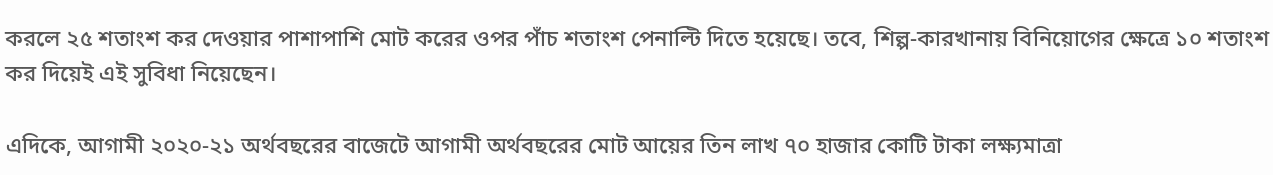করলে ২৫ শতাংশ কর দেওয়ার পাশাপাশি মোট করের ওপর পাঁচ শতাংশ পেনাল্টি দিতে হয়েছে। তবে, শিল্প-কারখানায় বিনিয়োগের ক্ষেত্রে ১০ শতাংশ কর দিয়েই এই সুবিধা নিয়েছেন।

এদিকে, আগামী ২০২০-২১ অর্থবছরের বাজেটে আগামী অর্থবছরের মোট আয়ের তিন লাখ ৭০ হাজার কোটি টাকা লক্ষ্যমাত্রা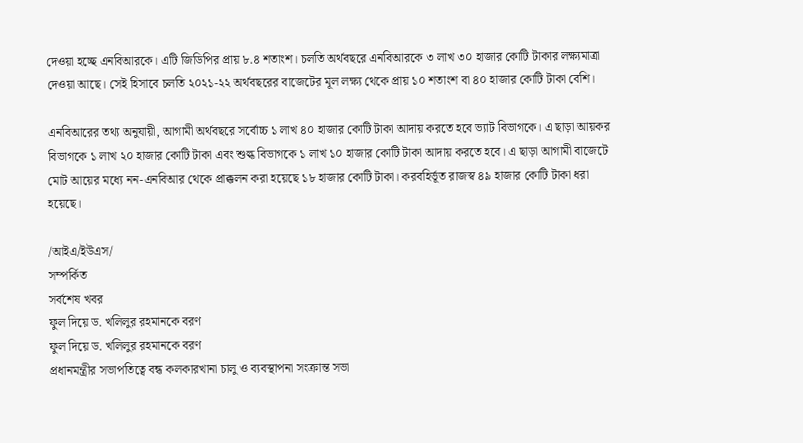দেওয়া হচ্ছে এনবিআরকে। এটি জিডিপির প্রায় ৮.৪ শতাংশ। চলতি অর্থবছরে এনবিআরকে ৩ লাখ ৩০ হাজার কোটি টাকার লক্ষ্যমাত্রা দেওয়া আছে। সেই হিসাবে চলতি ২০২১-২২ অর্থবছরের বাজেটের মূল লক্ষ্য থেকে প্রায় ১০ শতাংশ বা ৪০ হাজার কোটি টাকা বেশি।

এনবিআরের তথ্য অনুযায়ী, আগামী অর্থবছরে সর্বোচ্চ ১ লাখ ৪০ হাজার কোটি টাকা আদায় করতে হবে ভ্যাট বিভাগকে। এ ছাড়া আয়কর বিভাগকে ১ লাখ ২০ হাজার কোটি টাকা এবং শুল্ক বিভাগকে ১ লাখ ১০ হাজার কোটি টাকা আদায় করতে হবে। এ ছাড়া আগামী বাজেটে মোট আয়ের মধ্যে নন-এনবিআর থেকে প্রাক্কলন করা হয়েছে ১৮ হাজার কোটি টাকা। করবহির্ভূত রাজস্ব ৪৯ হাজার কোটি টাকা ধরা হয়েছে।

/আইএ/ইউএস/
সম্পর্কিত
সর্বশেষ খবর
ফুল দিয়ে ড. খলিলুর রহমানকে বরণ
ফুল দিয়ে ড. খলিলুর রহমানকে বরণ
প্রধানমন্ত্রীর সভাপতিত্বে বন্ধ কলকারখানা চালু ও ব্যবস্থাপনা সংক্রান্ত সভা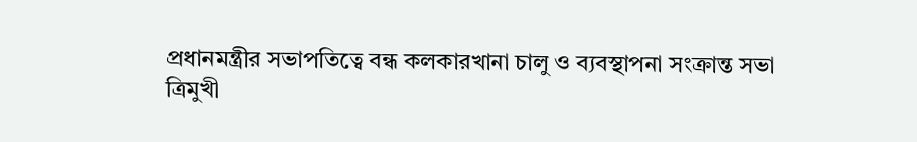প্রধানমন্ত্রীর সভাপতিত্বে বন্ধ কলকারখানা চালু ও ব্যবস্থাপনা সংক্রান্ত সভা
ত্রিমুখী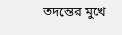তদন্তের ‍মুখে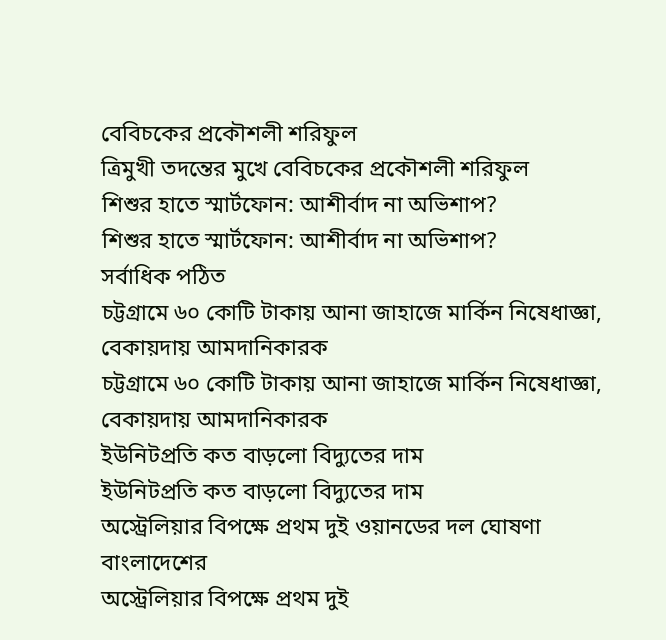বেবিচকের প্রকৌশলী শরিফুল
ত্রিমুখী তদন্তের ‍মুখে বেবিচকের প্রকৌশলী শরিফুল
শিশুর হাতে স্মার্টফোন: আশীর্বাদ না অভিশাপ?
শিশুর হাতে স্মার্টফোন: আশীর্বাদ না অভিশাপ?
সর্বাধিক পঠিত
চট্টগ্রামে ৬০ কোটি টাকায় আনা জাহাজে মার্কিন নিষেধাজ্ঞা, বেকায়দায় আমদানিকারক
চট্টগ্রামে ৬০ কোটি টাকায় আনা জাহাজে মার্কিন নিষেধাজ্ঞা, বেকায়দায় আমদানিকারক
ইউনিটপ্রতি কত বাড়লো বিদ্যুতের দাম
ইউনিটপ্রতি কত বাড়লো বিদ্যুতের দাম
অস্ট্রেলিয়ার বিপক্ষে প্রথম দুই ওয়ানডের দল ঘোষণা বাংলাদেশের
অস্ট্রেলিয়ার বিপক্ষে প্রথম দুই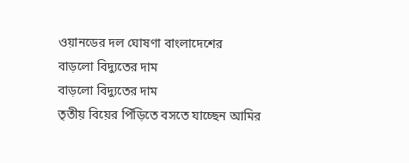ওয়ানডের দল ঘোষণা বাংলাদেশের
বাড়লো বিদ্যুতের দাম
বাড়লো বিদ্যুতের দাম
তৃতীয় বিয়ের পিঁড়িতে বসতে যাচ্ছেন আমির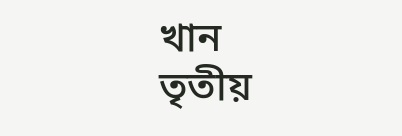খান
তৃতীয়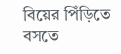বিয়ের পিঁড়িতে বসতে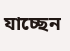যাচ্ছেন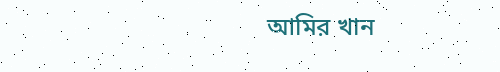আমির খান